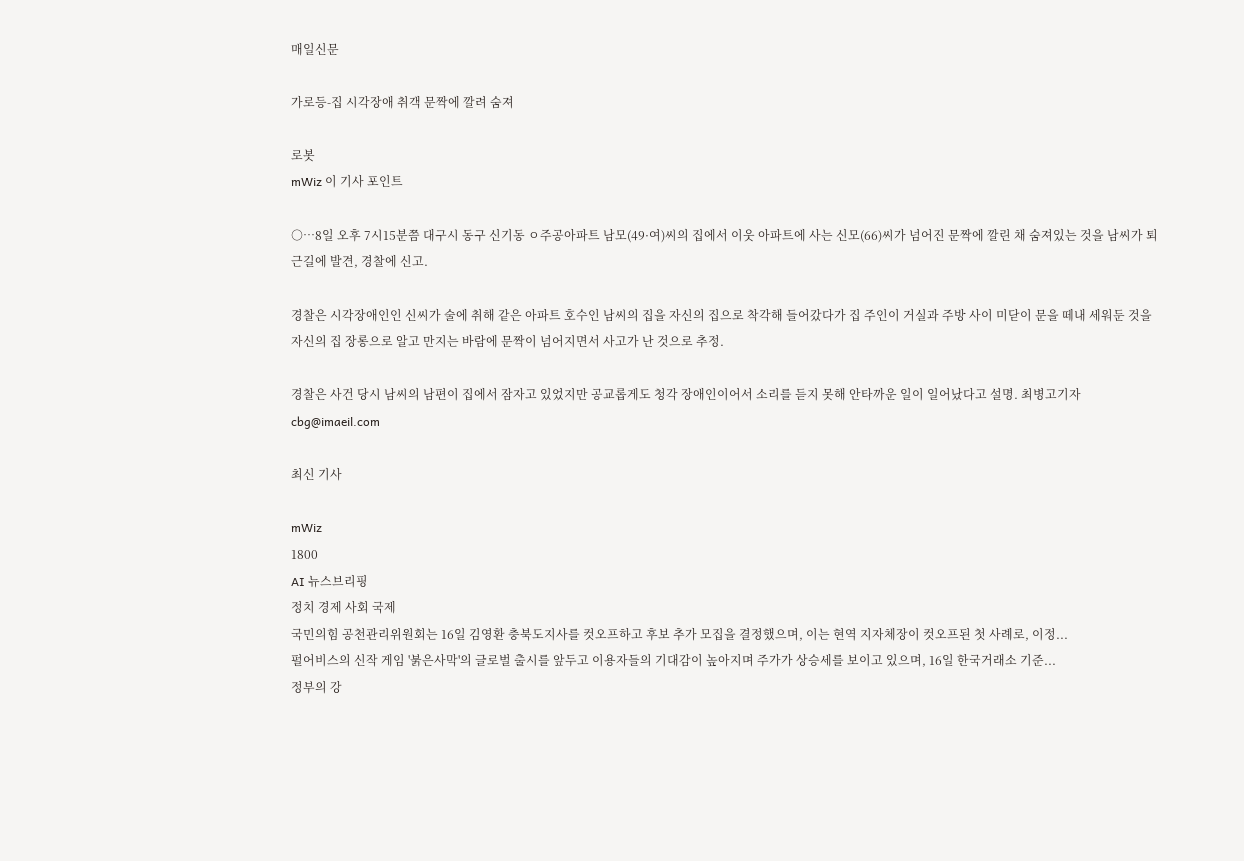매일신문

가로등-집 시각장애 취객 문짝에 깔려 숨져

로봇
mWiz 이 기사 포인트

○…8일 오후 7시15분쯤 대구시 동구 신기동 ㅇ주공아파트 남모(49·여)씨의 집에서 이웃 아파트에 사는 신모(66)씨가 넘어진 문짝에 깔린 채 숨져있는 것을 남씨가 퇴근길에 발견, 경찰에 신고.

경찰은 시각장애인인 신씨가 술에 취해 같은 아파트 호수인 남씨의 집을 자신의 집으로 착각해 들어갔다가 집 주인이 거실과 주방 사이 미닫이 문을 떼내 세워둔 것을 자신의 집 장롱으로 알고 만지는 바람에 문짝이 넘어지면서 사고가 난 것으로 추정.

경찰은 사건 당시 남씨의 남편이 집에서 잠자고 있었지만 공교롭게도 청각 장애인이어서 소리를 듣지 못해 안타까운 일이 일어났다고 설명. 최병고기자 cbg@imaeil.com

최신 기사

mWiz
1800
AI 뉴스브리핑
정치 경제 사회 국제
국민의힘 공천관리위원회는 16일 김영환 충북도지사를 컷오프하고 후보 추가 모집을 결정했으며, 이는 현역 지자체장이 컷오프된 첫 사례로, 이정...
펄어비스의 신작 게임 '붉은사막'의 글로벌 출시를 앞두고 이용자들의 기대감이 높아지며 주가가 상승세를 보이고 있으며, 16일 한국거래소 기준...
정부의 강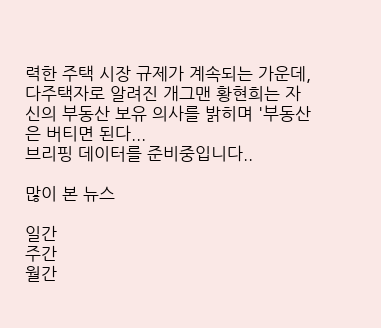력한 주택 시장 규제가 계속되는 가운데, 다주택자로 알려진 개그맨 황현희는 자신의 부동산 보유 의사를 밝히며 '부동산은 버티면 된다...
브리핑 데이터를 준비중입니다..

많이 본 뉴스

일간
주간
월간